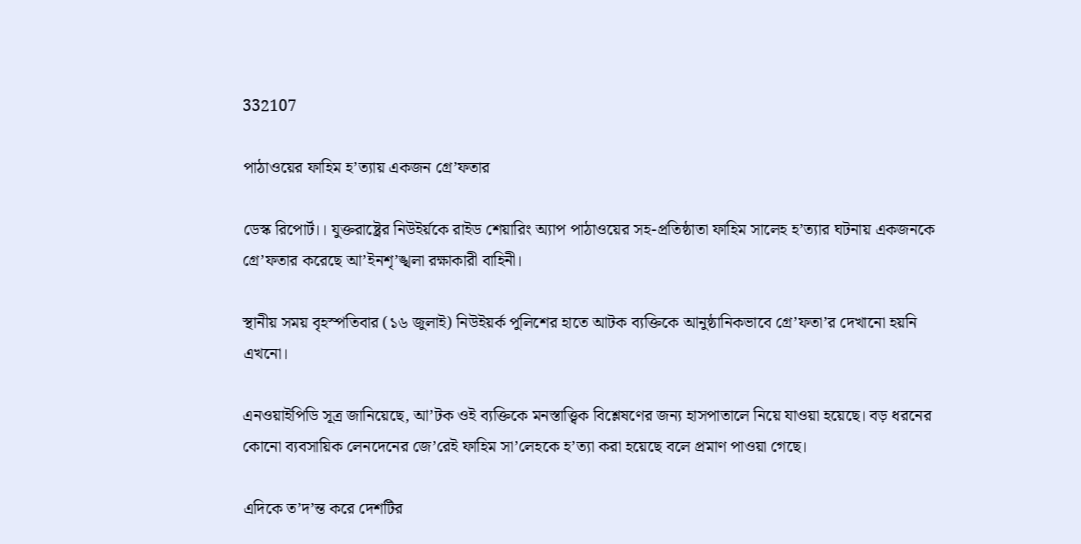332107

পাঠাওয়ের ফাহিম হ’ত্যায় একজন গ্রে’ফতার

ডেস্ক রিপোর্ট।। যুক্তরাষ্ট্রের নিউইর্য়কে রাইড শেয়ারিং অ্যাপ পাঠাওয়ের সহ-প্রতিষ্ঠাতা ফাহিম সালেহ হ’ত্যার ঘটনায় একজনকে গ্রে’ফতার করেছে আ’ইনশৃ’ঙ্খলা রক্ষাকারী বাহিনী।

স্থানীয় সময় বৃহস্পতিবার (১৬ জুলাই) নিউইয়র্ক পুলিশের হাতে আটক ব্যক্তিকে আনুষ্ঠানিকভাবে গ্রে’ফতা’র দেখানো হয়নি এখনো।

এনওয়াইপিডি সূত্র জানিয়েছে, আ’টক ওই ব্যক্তিকে মনস্তাত্ত্বিক বিশ্লেষণের জন্য হাসপাতালে নিয়ে যাওয়া হয়েছে। বড় ধরনের কোনো ব্যবসায়িক লেনদেনের জে’রেই ফাহিম সা’লেহকে হ’ত্যা করা হয়েছে বলে প্রমাণ পাওয়া গেছে।

এদিকে ত’দ’ন্ত করে দেশটির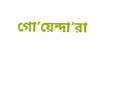গো’য়েন্দা’রা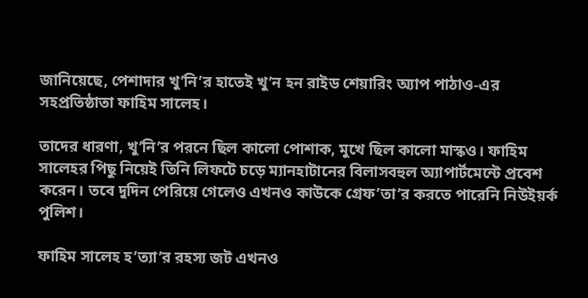জানিয়েছে, পেশাদার খু’নি’র হাতেই খু’ন হন রাইড শেয়ারিং অ্যাপ পাঠাও-এর সহপ্রতিষ্ঠাতা ফাহিম সালেহ।

তাদের ধারণা, খু’নি’র পরনে ছিল কালো পোশাক, মুখে ছিল কালো মাস্কও। ফাহিম সালেহর পিছু নিয়েই তিনি লিফটে চড়ে ম্যানহাটানের বিলাসবহুল অ্যাপার্টমেন্টে প্রবেশ করেন। তবে দুদিন পেরিয়ে গেলেও এখনও কাউকে গ্রেফ’তা’র করতে পারেনি নিউইয়র্ক পুলিশ।

ফাহিম সালেহ হ’ত্যা’র রহস্য জট এখনও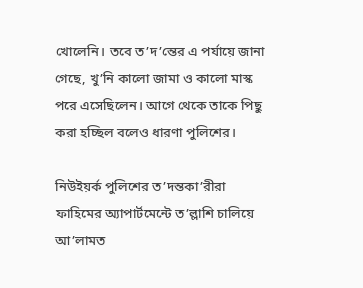খোলেনি। তবে ত’দ’ন্তের এ পর্যায়ে জানা গেছে, খু’নি কালো জামা ও কালো মাস্ক পরে এসেছিলেন। আগে থেকে তাকে পিছু করা হচ্ছিল বলেও ধারণা পুলিশের।

নিউইয়র্ক পুলিশের ত’দন্তকা’রীরা ফাহিমের অ্যাপার্টমেন্টে ত’ল্লাশি চালিয়ে আ’লামত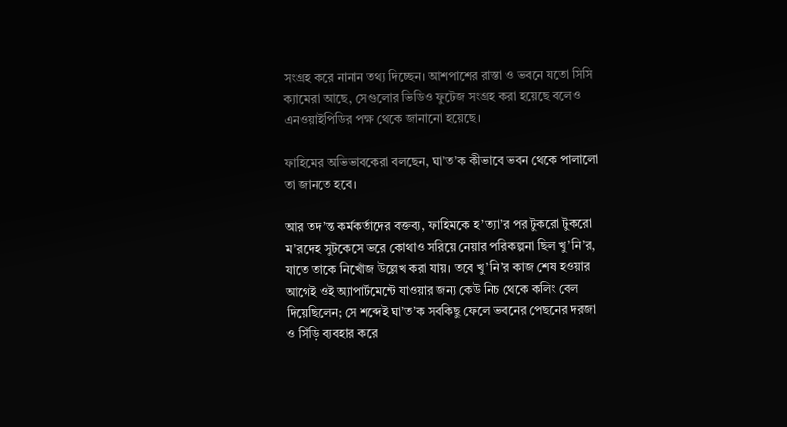সংগ্রহ করে নানান তথ্য দিচ্ছেন। আশপাশের রাস্তা ও ভবনে যতো সিসি ক্যামেরা আছে, সেগুলোর ভিডিও ফুটেজ সংগ্রহ করা হয়েছে বলেও এনওয়াইপিডির পক্ষ থেকে জানানো হয়েছে।

ফাহিমের অভিভাবকেরা বলছেন, ঘা’ত’ক কীভাবে ভবন থেকে পালালো তা জানতে হবে।

আর তদ’ন্ত কর্মকর্তাদের বক্তব্য, ফাহিমকে হ’ত্যা’র পর টুকরো টুকরো ম’রদেহ সুটকেসে ভরে কোথাও সরিয়ে নেয়ার পরিকল্পনা ছিল খু’নি’র, যাতে তাকে নিখোঁজ উল্লেখ করা যায়। তবে খু’নি’র কাজ শেষ হওয়ার আগেই ওই অ্যাপার্টমেন্টে যাওয়ার জন্য কেউ নিচ থেকে কলিং বেল দিয়েছিলেন; সে শব্দেই ঘা’ত’ক সবকিছু ফেলে ভবনের পেছনের দরজা ও সিঁড়ি ব্যবহার করে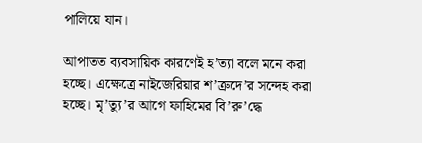পালিয়ে যান।

আপাতত ব্যবসায়িক কারণেই হ’ত্যা বলে মনে করা হচ্ছে। এক্ষেত্রে নাইজেরিয়ার শ’ত্রুদে’র সন্দেহ করা হচ্ছে। মৃ’ত্যু’র আগে ফাহিমের বি’রু’দ্ধে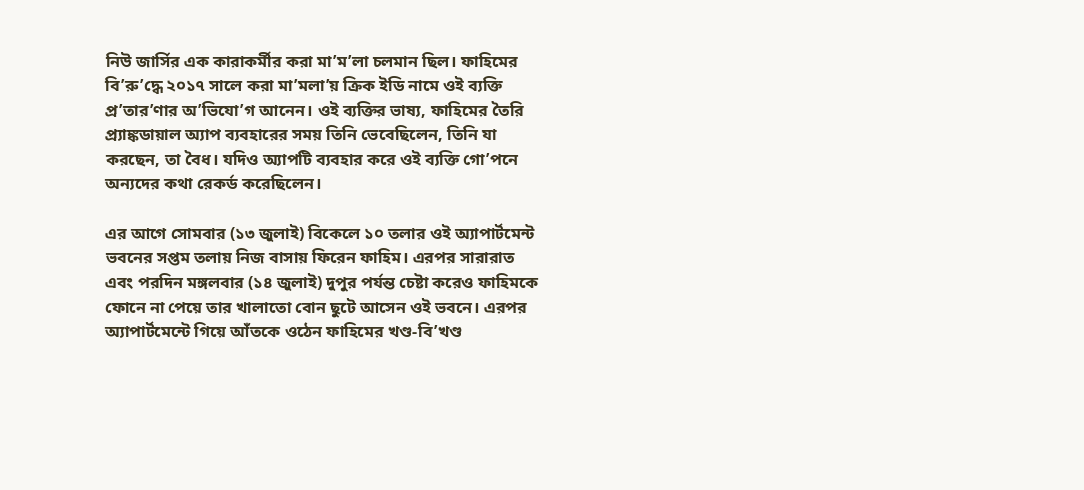নিউ জার্সির এক কারাকর্মীর করা মা’ম’লা চলমান ছিল। ফাহিমের বি’রু’দ্ধে ২০১৭ সালে করা মা’মলা’য় ক্রিক ইডি নামে ওই ব্যক্তি প্র’তার’ণার অ’ভিযো’গ আনেন। ওই ব্যক্তির ভাষ্য, ফাহিমের তৈরি প্র্যাঙ্কডায়াল অ্যাপ ব্যবহারের সময় তিনি ভেবেছিলেন, তিনি যা করছেন, তা বৈধ। যদিও অ্যাপটি ব্যবহার করে ওই ব্যক্তি গো’পনে অন্যদের কথা রেকর্ড করেছিলেন।

এর আগে সোমবার (১৩ জুলাই) বিকেলে ১০ তলার ওই অ্যাপার্টমেন্ট ভবনের সপ্তম তলায় নিজ বাসায় ফিরেন ফাহিম। এরপর সারারাত এবং পরদিন মঙ্গলবার (১৪ জুলাই) দুপুর পর্যন্ত চেষ্টা করেও ফাহিমকে ফোনে না পেয়ে তার খালাতো বোন ছুটে আসেন ওই ভবনে। এরপর অ্যাপার্টমেন্টে গিয়ে আঁতকে ওঠেন ফাহিমের খণ্ড-বি’খণ্ড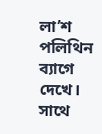লা’শ পলিথিন ব্যাগে দেখে। সাথে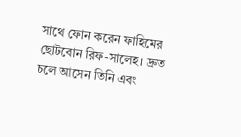সাথে ফোন করেন ফাহিমের ছোটবোন রিফ-সালেহ। দ্রুত চলে আসেন তিনি এবং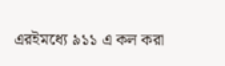এরইমধ্যে ৯১১ এ কল করা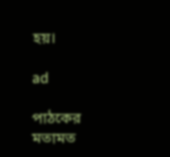হয়।

ad

পাঠকের মতামত